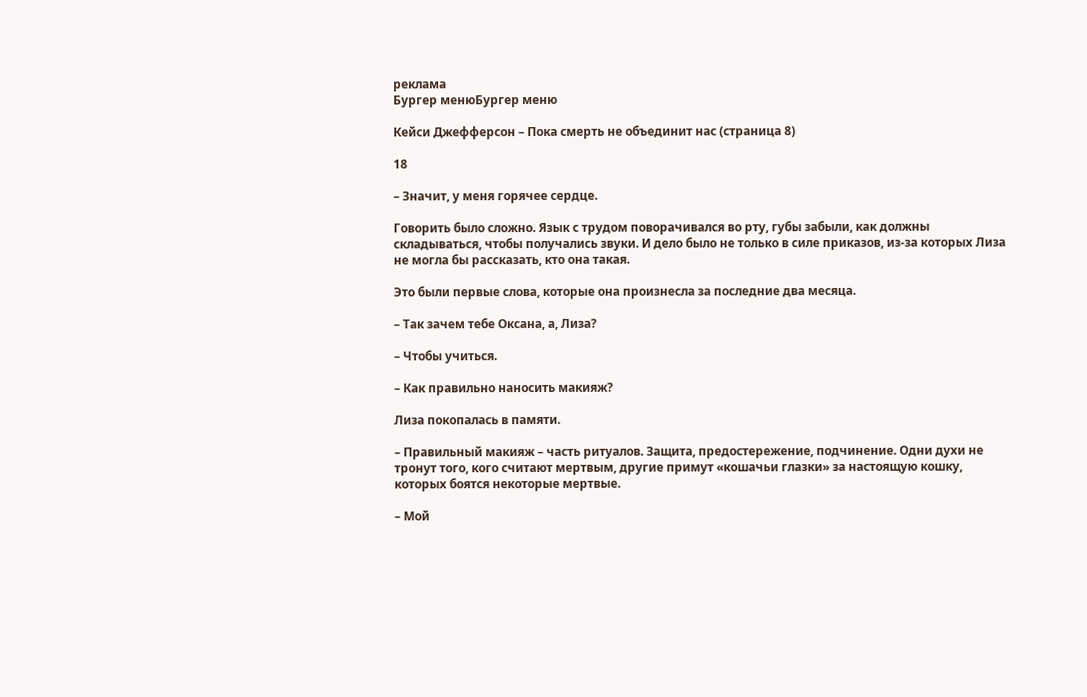реклама
Бургер менюБургер меню

Кейси Джефферсон – Пока смерть не объединит нас (страница 8)

18

– Значит, у меня горячее сердце.

Говорить было сложно. Язык с трудом поворачивался во рту, губы забыли, как должны складываться, чтобы получались звуки. И дело было не только в силе приказов, из-за которых Лиза не могла бы рассказать, кто она такая.

Это были первые слова, которые она произнесла за последние два месяца.

– Так зачем тебе Оксана, а, Лиза?

– Чтобы учиться.

– Как правильно наносить макияж?

Лиза покопалась в памяти.

– Правильный макияж – часть ритуалов. Защита, предостережение, подчинение. Одни духи не тронут того, кого считают мертвым, другие примут «кошачьи глазки» за настоящую кошку, которых боятся некоторые мертвые.

– Мой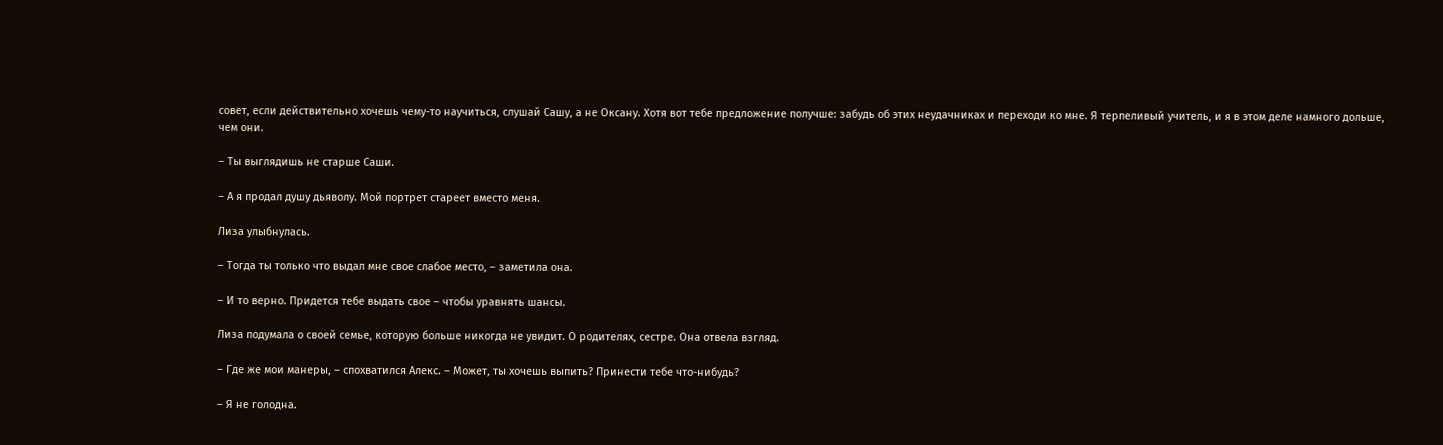совет, если действительно хочешь чему-то научиться, слушай Сашу, а не Оксану. Хотя вот тебе предложение получше: забудь об этих неудачниках и переходи ко мне. Я терпеливый учитель, и я в этом деле намного дольше, чем они.

– Ты выглядишь не старше Саши.

– А я продал душу дьяволу. Мой портрет стареет вместо меня.

Лиза улыбнулась.

– Тогда ты только что выдал мне свое слабое место, – заметила она.

– И то верно. Придется тебе выдать свое – чтобы уравнять шансы.

Лиза подумала о своей семье, которую больше никогда не увидит. О родителях, сестре. Она отвела взгляд.

– Где же мои манеры, – спохватился Алекс. – Может, ты хочешь выпить? Принести тебе что-нибудь?

– Я не голодна.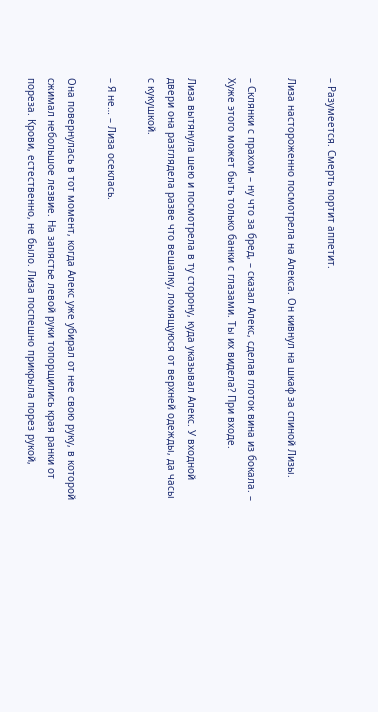– Разумеется. Смерть портит аппетит.

Лиза настороженно посмотрела на Алекса. Он кивнул на шкаф за спиной Лизы.

– Склянки с прахом – ну что за бред, – сказал Алекс, сделав глоток вина из бокала. – Хуже этого может быть только банки с глазами. Ты их видела? При входе.

Лиза вытянула шею и посмотрела в ту сторону, куда указывал Алекс. У входной двери она разглядела разве что вешалку, ломящуюся от верхней одежды, да часы с кукушкой.

– Я не… – Лиза осеклась.

Она повернулась в тот момент, когда Алекс уже убирал от нее свою руку, в которой сжимал небольшое лезвие. На запястье левой руки топорщились края ранки от пореза. Крови, естественно, не было. Лиза поспешно прикрыла порез рукой,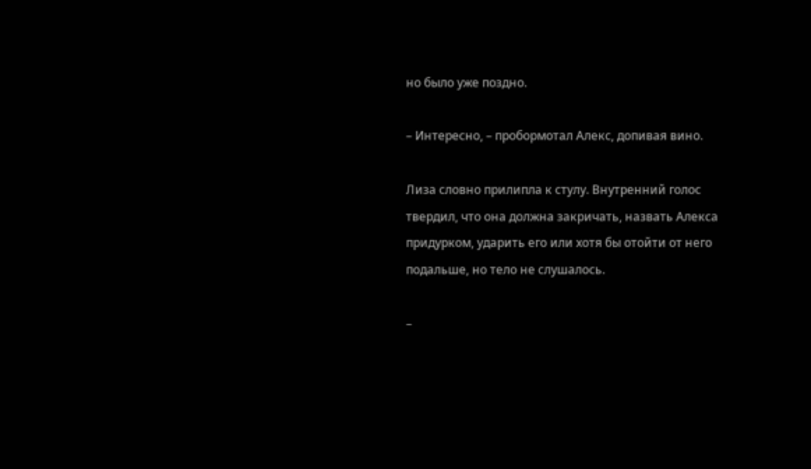но было уже поздно.

– Интересно, – пробормотал Алекс, допивая вино.

Лиза словно прилипла к стулу. Внутренний голос твердил, что она должна закричать, назвать Алекса придурком, ударить его или хотя бы отойти от него подальше, но тело не слушалось.

–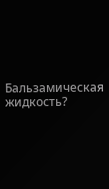Бальзамическая жидкость?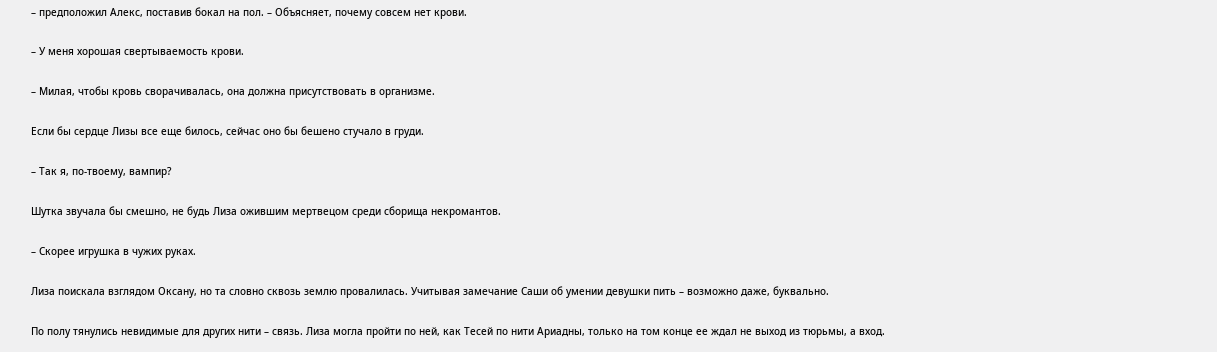– предположил Алекс, поставив бокал на пол. – Объясняет, почему совсем нет крови.

– У меня хорошая свертываемость крови.

– Милая, чтобы кровь сворачивалась, она должна присутствовать в организме.

Если бы сердце Лизы все еще билось, сейчас оно бы бешено стучало в груди.

– Так я, по-твоему, вампир?

Шутка звучала бы смешно, не будь Лиза ожившим мертвецом среди сборища некромантов.

– Скорее игрушка в чужих руках.

Лиза поискала взглядом Оксану, но та словно сквозь землю провалилась. Учитывая замечание Саши об умении девушки пить – возможно даже, буквально.

По полу тянулись невидимые для других нити – связь. Лиза могла пройти по ней, как Тесей по нити Ариадны, только на том конце ее ждал не выход из тюрьмы, а вход.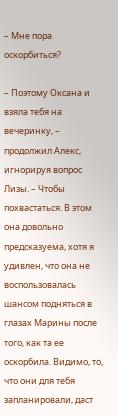– Мне пора оскорбиться?

– Поэтому Оксана и взяла тебя на вечеринку, – продолжил Алекс, игнорируя вопрос Лизы. – Чтобы похвастаться. В этом она довольно предсказуема, хотя я удивлен, что она не воспользовалась шансом подняться в глазах Марины после того, как та ее оскорбила. Видимо, то, что они для тебя запланировали, даст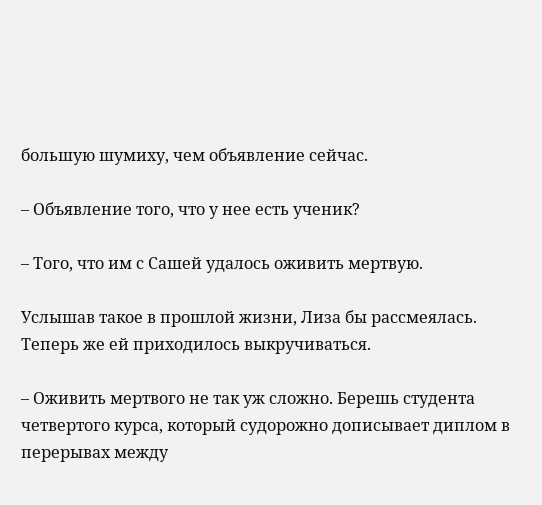большую шумиху, чем объявление сейчас.

– Объявление того, что у нее есть ученик?

– Того, что им с Сашей удалось оживить мертвую.

Услышав такое в прошлой жизни, Лиза бы рассмеялась. Теперь же ей приходилось выкручиваться.

– Оживить мертвого не так уж сложно. Берешь студента четвертого курса, который судорожно дописывает диплом в перерывах между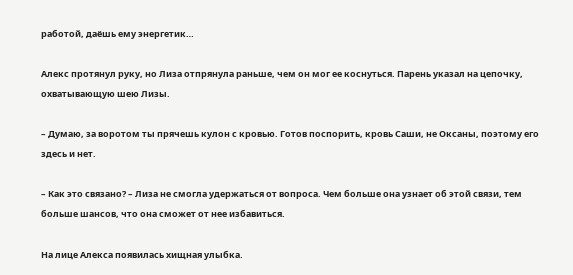работой, даёшь ему энергетик…

Алекс протянул руку, но Лиза отпрянула раньше, чем он мог ее коснуться. Парень указал на цепочку, охватывающую шею Лизы.

– Думаю, за воротом ты прячешь кулон с кровью. Готов поспорить, кровь Саши, не Оксаны, поэтому его здесь и нет.

– Как это связано? – Лиза не смогла удержаться от вопроса. Чем больше она узнает об этой связи, тем больше шансов, что она сможет от нее избавиться.

На лице Алекса появилась хищная улыбка.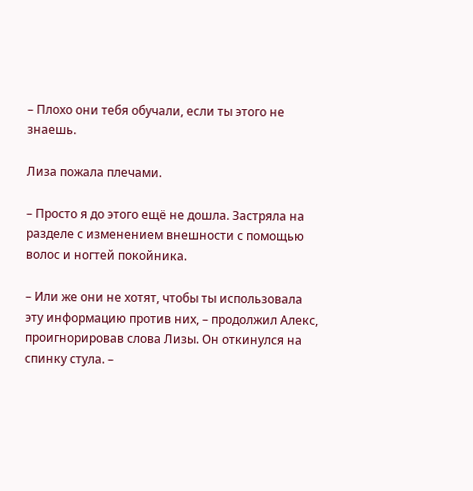– Плохо они тебя обучали, если ты этого не знаешь.

Лиза пожала плечами.

– Просто я до этого ещё не дошла. Застряла на разделе с изменением внешности с помощью волос и ногтей покойника.

– Или же они не хотят, чтобы ты использовала эту информацию против них, – продолжил Алекс, проигнорировав слова Лизы. Он откинулся на спинку стула. –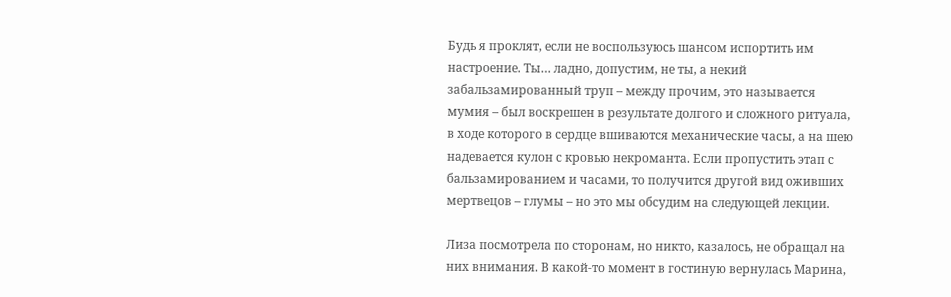Будь я проклят, если не воспользуюсь шансом испортить им настроение. Ты… ладно, допустим, не ты, а некий забальзамированный труп – между прочим, это называется мумия – был воскрешен в результате долгого и сложного ритуала, в ходе которого в сердце вшиваются механические часы, а на шею надевается кулон с кровью некроманта. Если пропустить этап с бальзамированием и часами, то получится другой вид оживших мертвецов – глумы – но это мы обсудим на следующей лекции.

Лиза посмотрела по сторонам, но никто, казалось, не обращал на них внимания. В какой-то момент в гостиную вернулась Марина,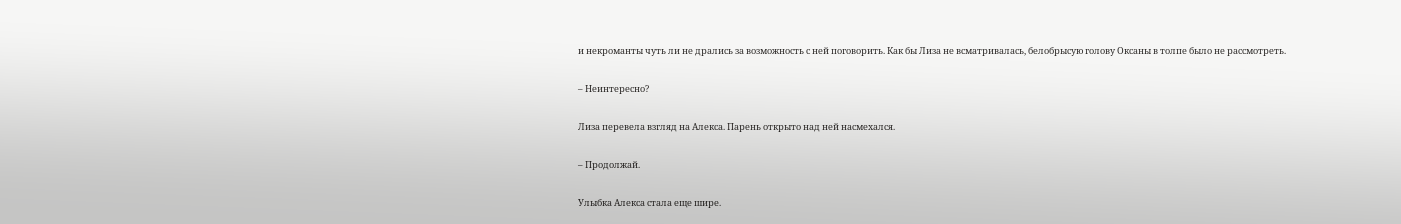и некроманты чуть ли не дрались за возможность с ней поговорить. Как бы Лиза не всматривалась, белобрысую голову Оксаны в толпе было не рассмотреть.

– Неинтересно?

Лиза перевела взгляд на Алекса. Парень открыто над ней насмехался.

– Продолжай.

Улыбка Алекса стала еще шире.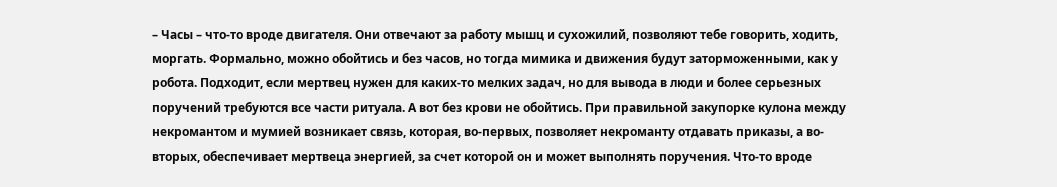– Часы – что-то вроде двигателя. Они отвечают за работу мышц и сухожилий, позволяют тебе говорить, ходить, моргать. Формально, можно обойтись и без часов, но тогда мимика и движения будут заторможенными, как у робота. Подходит, если мертвец нужен для каких-то мелких задач, но для вывода в люди и более серьезных поручений требуются все части ритуала. А вот без крови не обойтись. При правильной закупорке кулона между некромантом и мумией возникает связь, которая, во-первых, позволяет некроманту отдавать приказы, а во-вторых, обеспечивает мертвеца энергией, за счет которой он и может выполнять поручения. Что-то вроде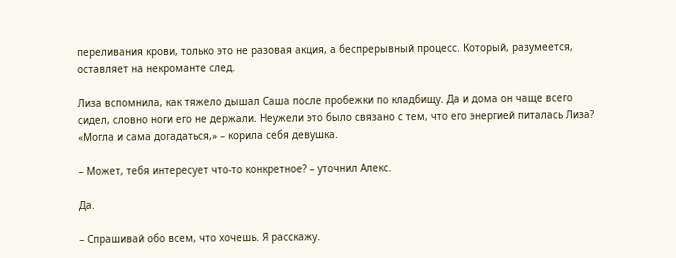переливания крови, только это не разовая акция, а беспрерывный процесс. Который, разумеется, оставляет на некроманте след.

Лиза вспомнила, как тяжело дышал Саша после пробежки по кладбищу. Да и дома он чаще всего сидел, словно ноги его не держали. Неужели это было связано с тем, что его энергией питалась Лиза? «Могла и сама догадаться,» – корила себя девушка.

– Может, тебя интересует что-то конкретное? – уточнил Алекс.

Да.

– Спрашивай обо всем, что хочешь. Я расскажу.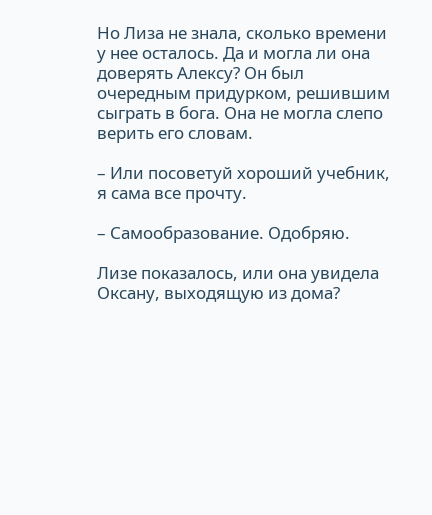Но Лиза не знала, сколько времени у нее осталось. Да и могла ли она доверять Алексу? Он был очередным придурком, решившим сыграть в бога. Она не могла слепо верить его словам.

– Или посоветуй хороший учебник, я сама все прочту.

– Самообразование. Одобряю.

Лизе показалось, или она увидела Оксану, выходящую из дома?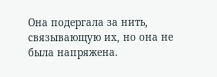Она подергала за нить, связывающую их, но она не была напряжена.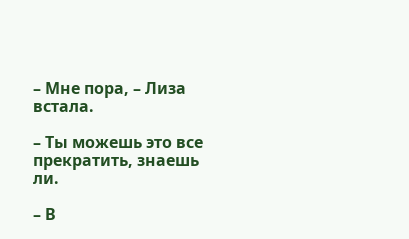– Мне пора, – Лиза встала.

– Ты можешь это все прекратить, знаешь ли.

– В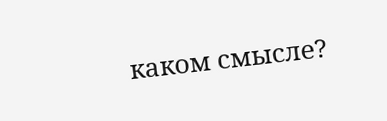каком смысле?